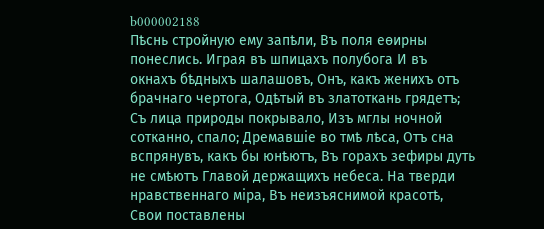b000002188
Пѣснь стройную ему запѣли, Въ поля еѳирны понеслись. Играя въ шпицахъ полубога И въ окнахъ бѣдныхъ шалашовъ, Онъ, какъ женихъ отъ брачнаго чертога, Одѣтый въ златоткань грядетъ; Съ лица природы покрывало, Изъ мглы ночной сотканно, спало; Дремавшіе во тмѣ лѣса, Отъ сна вспрянувъ, какъ бы юнѣютъ, Въ горахъ зефиры дуть не смѣютъ Главой держащихъ небеса. На тверди нравственнаго міра, Въ неизъяснимой красотѣ, Свои поставлены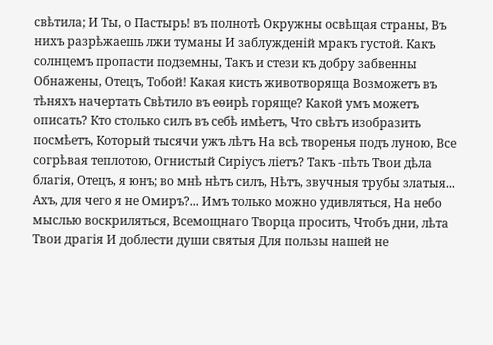свѣтила; И Ты, о Пастырь! въ полнотѣ Окружны освѣщая страны, Въ нихъ разрѣжаешь лжи туманы И заблужденій мракъ густой. Какъ солнцемъ пропасти подземны, Такъ и стези къ добру забвенны Обнажены, Отецъ, Тобой! Какая кисть животворяща Возможетъ въ тѣняхъ начертать Свѣтило въ еѳирѣ горяще? Какой умъ можетъ описать? Кто столько силъ въ себѣ имѣетъ, Что свѣтъ изобразить посмѣетъ, Который тысячи ужъ лѣтъ На всѣ творенья подъ луною, Все согрѣвая теплотою, Огнистый Сиріусъ ліетъ? Такъ -пѣть Твои дѣла благія, Отецъ, я юнъ; во мнѣ нѣтъ силъ, Нѣтъ, звучныя трубы златыя... Ахъ, для чего я не Омиръ?... Имъ только можно удивляться, На небо мыслью воскриляться, Всемощнаго Творца просить, Чтобъ дни, лѣта Твои драгія И доблести души святыя Для пользы нашей не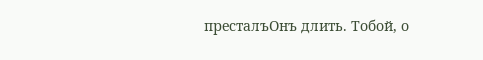престалъОнъ длить. Тобой, о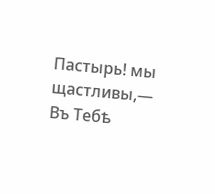Пастырь! мы щастливы,— Въ Тебѣ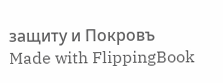защиту и Покровъ
Made with FlippingBook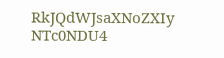RkJQdWJsaXNoZXIy NTc0NDU4